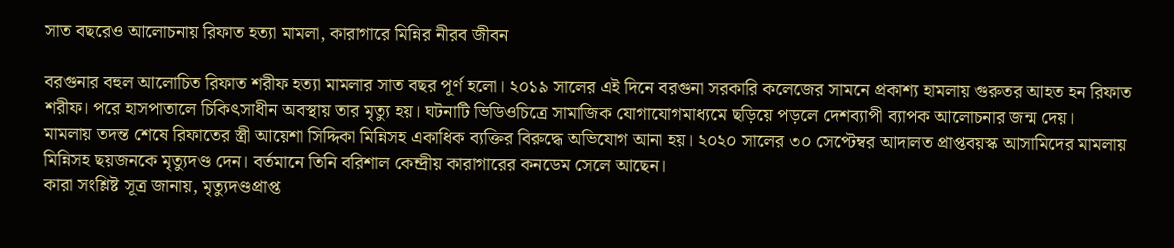সাত বছরেও আলোচনায় রিফাত হত্যা মামলা, কারাগারে মিন্নির নীরব জীবন

বরগুনার বহুল আলোচিত রিফাত শরীফ হত্যা মামলার সাত বছর পূর্ণ হলো। ২০১৯ সালের এই দিনে বরগুনা সরকারি কলেজের সামনে প্রকাশ্য হামলায় গুরুতর আহত হন রিফাত শরীফ। পরে হাসপাতালে চিকিৎসাধীন অবস্থায় তার মৃত্যু হয়। ঘটনাটি ভিডিওচিত্রে সামাজিক যোগাযোগমাধ্যমে ছড়িয়ে পড়লে দেশব্যাপী ব্যাপক আলোচনার জন্ম দেয়।
মামলায় তদন্ত শেষে রিফাতের স্ত্রী আয়েশা সিদ্দিকা মিন্নিসহ একাধিক ব্যক্তির বিরুদ্ধে অভিযোগ আনা হয়। ২০২০ সালের ৩০ সেপ্টেম্বর আদালত প্রাপ্তবয়স্ক আসামিদের মামলায় মিন্নিসহ ছয়জনকে মৃত্যুদণ্ড দেন। বর্তমানে তিনি বরিশাল কেন্দ্রীয় কারাগারের কনডেম সেলে আছেন।
কারা সংশ্লিষ্ট সূত্র জানায়, মৃত্যুদণ্ডপ্রাপ্ত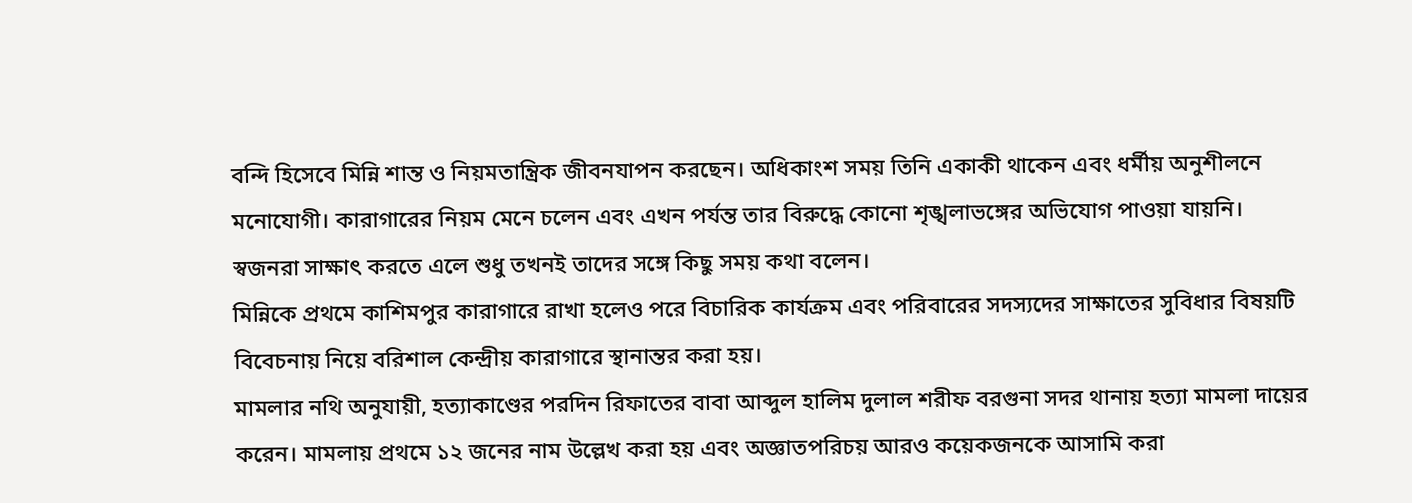বন্দি হিসেবে মিন্নি শান্ত ও নিয়মতান্ত্রিক জীবনযাপন করছেন। অধিকাংশ সময় তিনি একাকী থাকেন এবং ধর্মীয় অনুশীলনে মনোযোগী। কারাগারের নিয়ম মেনে চলেন এবং এখন পর্যন্ত তার বিরুদ্ধে কোনো শৃঙ্খলাভঙ্গের অভিযোগ পাওয়া যায়নি। স্বজনরা সাক্ষাৎ করতে এলে শুধু তখনই তাদের সঙ্গে কিছু সময় কথা বলেন।
মিন্নিকে প্রথমে কাশিমপুর কারাগারে রাখা হলেও পরে বিচারিক কার্যক্রম এবং পরিবারের সদস্যদের সাক্ষাতের সুবিধার বিষয়টি বিবেচনায় নিয়ে বরিশাল কেন্দ্রীয় কারাগারে স্থানান্তর করা হয়।
মামলার নথি অনুযায়ী, হত্যাকাণ্ডের পরদিন রিফাতের বাবা আব্দুল হালিম দুলাল শরীফ বরগুনা সদর থানায় হত্যা মামলা দায়ের করেন। মামলায় প্রথমে ১২ জনের নাম উল্লেখ করা হয় এবং অজ্ঞাতপরিচয় আরও কয়েকজনকে আসামি করা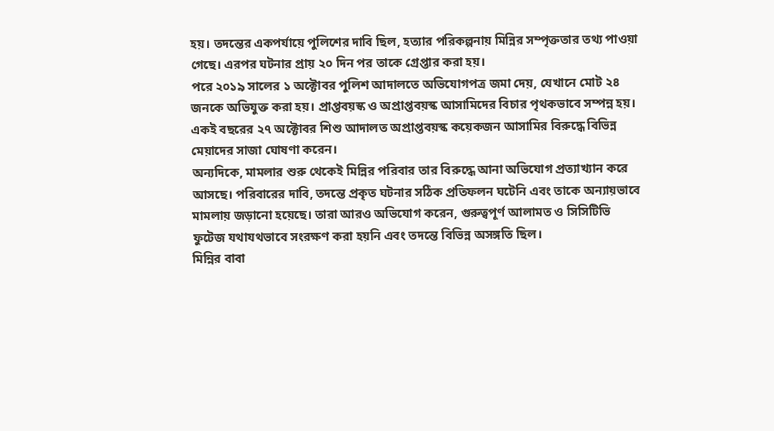হয়। তদন্তের একপর্যায়ে পুলিশের দাবি ছিল, হত্যার পরিকল্পনায় মিন্নির সম্পৃক্ততার তথ্য পাওয়া গেছে। এরপর ঘটনার প্রায় ২০ দিন পর তাকে গ্রেপ্তার করা হয়।
পরে ২০১৯ সালের ১ অক্টোবর পুলিশ আদালতে অভিযোগপত্র জমা দেয়, যেখানে মোট ২৪ জনকে অভিযুক্ত করা হয়। প্রাপ্তবয়স্ক ও অপ্রাপ্তবয়স্ক আসামিদের বিচার পৃথকভাবে সম্পন্ন হয়। একই বছরের ২৭ অক্টোবর শিশু আদালত অপ্রাপ্তবয়স্ক কয়েকজন আসামির বিরুদ্ধে বিভিন্ন মেয়াদের সাজা ঘোষণা করেন।
অন্যদিকে, মামলার শুরু থেকেই মিন্নির পরিবার তার বিরুদ্ধে আনা অভিযোগ প্রত্যাখ্যান করে আসছে। পরিবারের দাবি, তদন্তে প্রকৃত ঘটনার সঠিক প্রতিফলন ঘটেনি এবং তাকে অন্যায়ভাবে মামলায় জড়ানো হয়েছে। তারা আরও অভিযোগ করেন, গুরুত্বপূর্ণ আলামত ও সিসিটিভি ফুটেজ যথাযথভাবে সংরক্ষণ করা হয়নি এবং তদন্তে বিভিন্ন অসঙ্গতি ছিল।
মিন্নির বাবা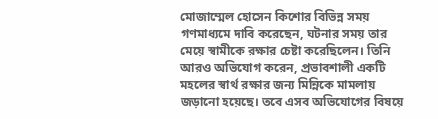মোজাম্মেল হোসেন কিশোর বিভিন্ন সময় গণমাধ্যমে দাবি করেছেন, ঘটনার সময় তার মেয়ে স্বামীকে রক্ষার চেষ্টা করেছিলেন। তিনি আরও অভিযোগ করেন, প্রভাবশালী একটি মহলের স্বার্থ রক্ষার জন্য মিন্নিকে মামলায় জড়ানো হয়েছে। তবে এসব অভিযোগের বিষয়ে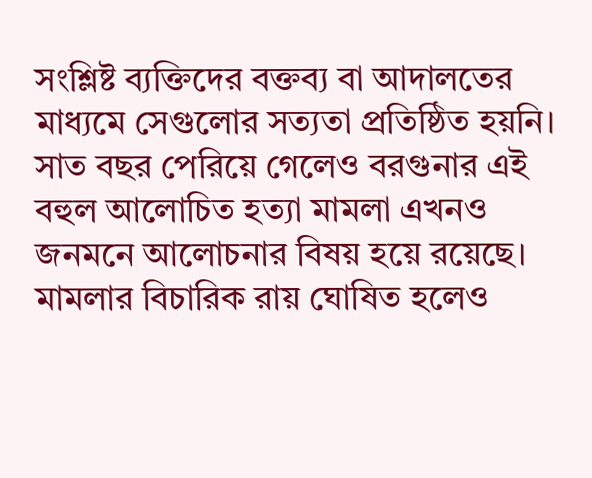সংশ্লিষ্ট ব্যক্তিদের বক্তব্য বা আদালতের মাধ্যমে সেগুলোর সত্যতা প্রতিষ্ঠিত হয়নি।
সাত বছর পেরিয়ে গেলেও বরগুনার এই বহুল আলোচিত হত্যা মামলা এখনও জনমনে আলোচনার বিষয় হয়ে রয়েছে। মামলার বিচারিক রায় ঘোষিত হলেও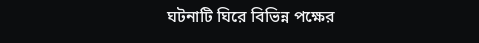ঘটনাটি ঘিরে বিভিন্ন পক্ষের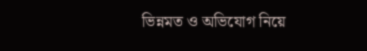ভিন্নমত ও অভিযোগ নিয়ে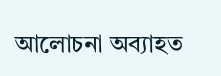আলোচনা অব্যাহত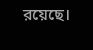রয়েছে।